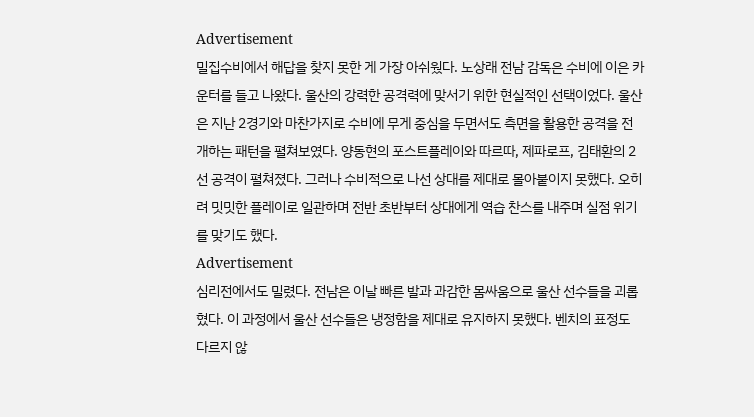Advertisement
밀집수비에서 해답을 찾지 못한 게 가장 아쉬웠다. 노상래 전남 감독은 수비에 이은 카운터를 들고 나왔다. 울산의 강력한 공격력에 맞서기 위한 현실적인 선택이었다. 울산은 지난 2경기와 마찬가지로 수비에 무게 중심을 두면서도 측면을 활용한 공격을 전개하는 패턴을 펼쳐보였다. 양동현의 포스트플레이와 따르따, 제파로프, 김태환의 2선 공격이 펼쳐졌다. 그러나 수비적으로 나선 상대를 제대로 몰아붙이지 못했다. 오히려 밋밋한 플레이로 일관하며 전반 초반부터 상대에게 역습 찬스를 내주며 실점 위기를 맞기도 했다.
Advertisement
심리전에서도 밀렸다. 전남은 이날 빠른 발과 과감한 몸싸움으로 울산 선수들을 괴롭혔다. 이 과정에서 울산 선수들은 냉정함을 제대로 유지하지 못했다. 벤치의 표정도 다르지 않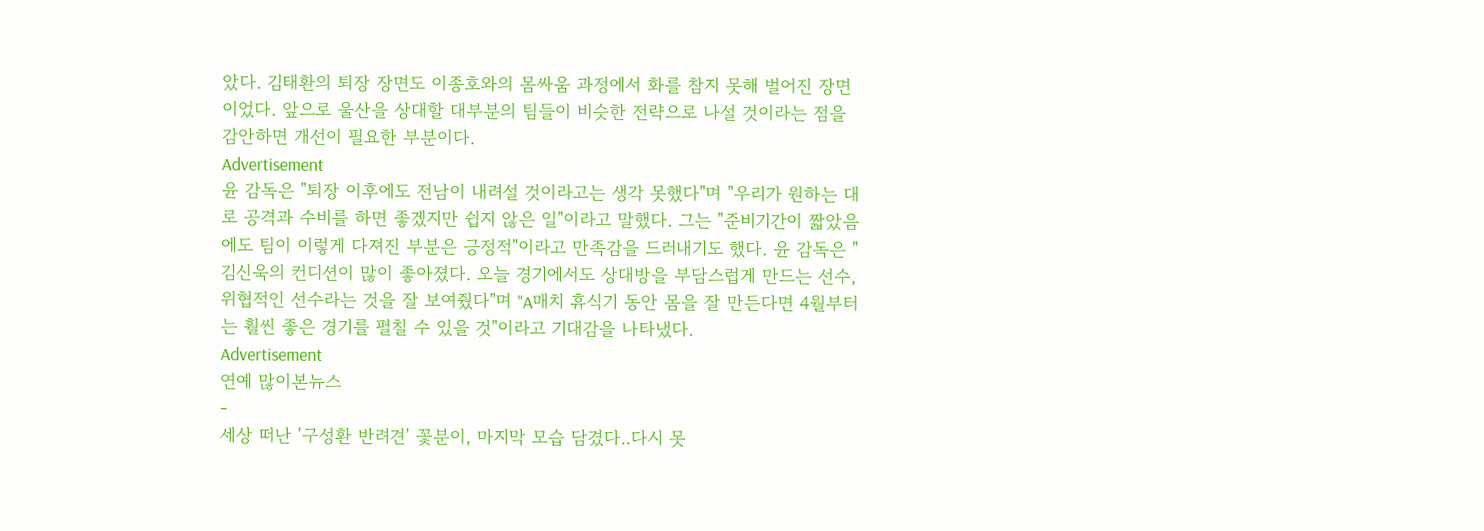았다. 김태환의 퇴장 장면도 이종호와의 몸싸움 과정에서 화를 참지 못해 벌어진 장면이었다. 앞으로 울산을 상대할 대부분의 팀들이 비슷한 전략으로 나설 것이라는 점을 감안하면 개선이 필요한 부분이다.
Advertisement
윤 감독은 "퇴장 이후에도 전남이 내려설 것이라고는 생각 못했다"며 "우리가 원하는 대로 공격과 수비를 하면 좋겠지만 쉽지 않은 일"이라고 말했다. 그는 "준비기간이 짧았음에도 팀이 이렇게 다져진 부분은 긍정적"이라고 만족감을 드러내기도 했다. 윤 감독은 "김신욱의 컨디션이 많이 좋아졌다. 오늘 경기에서도 상대방을 부담스럽게 만드는 선수, 위협적인 선수라는 것을 잘 보여줬다"며 "A매치 휴식기 동안 몸을 잘 만든다면 4월부터는 훨씬 좋은 경기를 펼칠 수 있을 것"이라고 기대감을 나타냈다.
Advertisement
연예 많이본뉴스
-
세상 떠난 '구성환 반려견' 꽃분이, 마지막 모습 담겼다..다시 못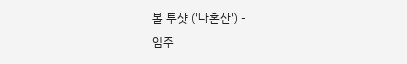볼 투샷 ('나혼산') -
임주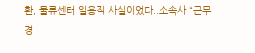환, 물류센터 일용직 사실이었다..소속사 “근무 경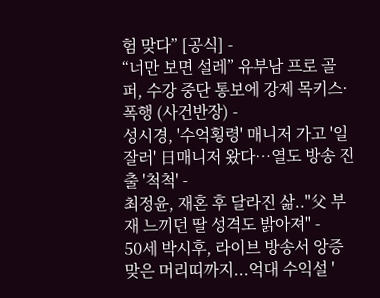험 맞다” [공식] -
“너만 보면 설레” 유부남 프로 골퍼, 수강 중단 통보에 강제 목키스·폭행 (사건반장) -
성시경, '수억횡령' 매니저 가고 '일잘러' 日매니저 왔다…열도 방송 진출 '척척' -
최정윤, 재혼 후 달라진 삶.."父 부재 느끼던 딸 성격도 밝아져" -
50세 박시후, 라이브 방송서 앙증맞은 머리띠까지...억대 수익설 '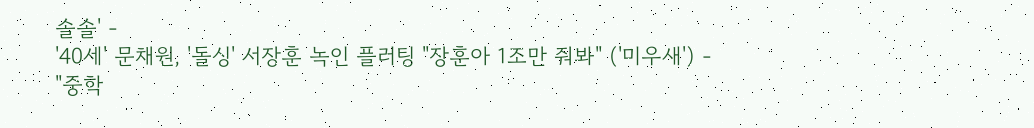솔솔' -
'40세' 문채원, '돌싱' 서장훈 녹인 플러팅 "장훈아 1조만 줘봐" ('미우새') -
"중학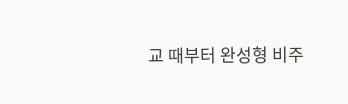교 때부터 완성형 비주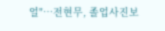얼"…전현무, 졸업사진보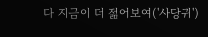다 지금이 더 젊어보여('사당귀')